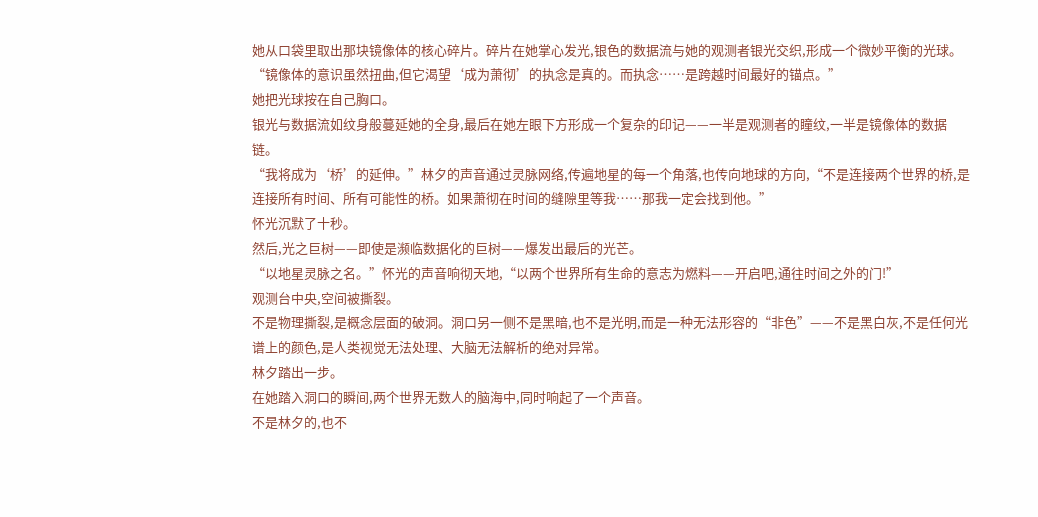她从口袋里取出那块镜像体的核心碎片。碎片在她掌心发光,银色的数据流与她的观测者银光交织,形成一个微妙平衡的光球。
“镜像体的意识虽然扭曲,但它渴望‘成为萧彻’的执念是真的。而执念……是跨越时间最好的锚点。”
她把光球按在自己胸口。
银光与数据流如纹身般蔓延她的全身,最后在她左眼下方形成一个复杂的印记——一半是观测者的瞳纹,一半是镜像体的数据链。
“我将成为‘桥’的延伸。”林夕的声音通过灵脉网络,传遍地星的每一个角落,也传向地球的方向,“不是连接两个世界的桥,是连接所有时间、所有可能性的桥。如果萧彻在时间的缝隙里等我……那我一定会找到他。”
怀光沉默了十秒。
然后,光之巨树——即使是濒临数据化的巨树——爆发出最后的光芒。
“以地星灵脉之名。”怀光的声音响彻天地,“以两个世界所有生命的意志为燃料——开启吧,通往时间之外的门!”
观测台中央,空间被撕裂。
不是物理撕裂,是概念层面的破洞。洞口另一侧不是黑暗,也不是光明,而是一种无法形容的“非色”——不是黑白灰,不是任何光谱上的颜色,是人类视觉无法处理、大脑无法解析的绝对异常。
林夕踏出一步。
在她踏入洞口的瞬间,两个世界无数人的脑海中,同时响起了一个声音。
不是林夕的,也不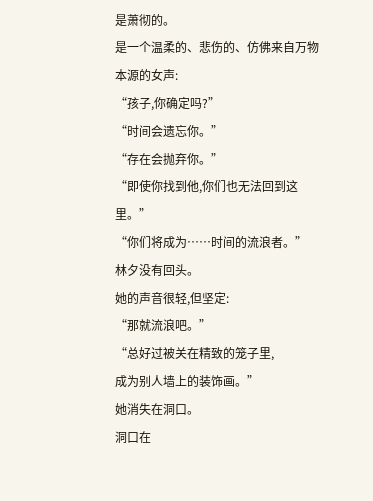是萧彻的。
是一个温柔的、悲伤的、仿佛来自万物本源的女声:
“孩子,你确定吗?”
“时间会遗忘你。”
“存在会抛弃你。”
“即使你找到他,你们也无法回到这里。”
“你们将成为……时间的流浪者。”
林夕没有回头。
她的声音很轻,但坚定:
“那就流浪吧。”
“总好过被关在精致的笼子里,
成为别人墙上的装饰画。”
她消失在洞口。
洞口在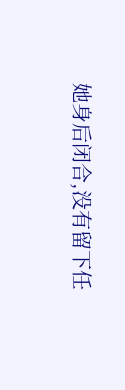她身后闭合,没有留下任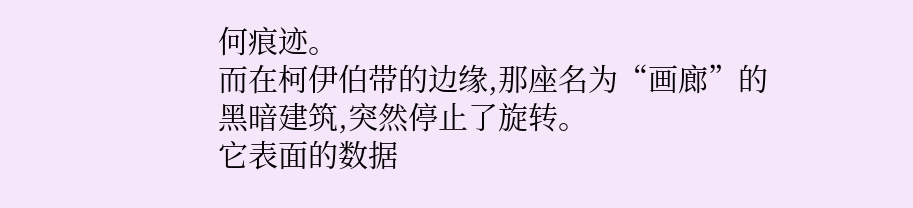何痕迹。
而在柯伊伯带的边缘,那座名为“画廊”的黑暗建筑,突然停止了旋转。
它表面的数据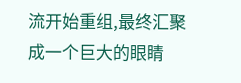流开始重组,最终汇聚成一个巨大的眼睛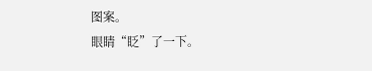图案。
眼睛“眨”了一下。